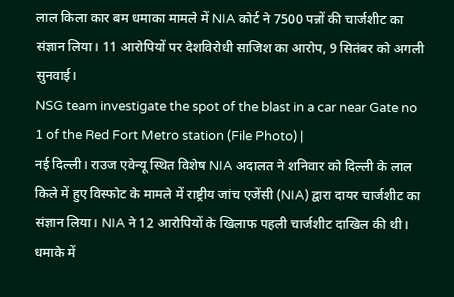लाल किला कार बम धमाका मामले में NIA कोर्ट ने 7500 पन्नों की चार्जशीट का संज्ञान लिया। 11 आरोपियों पर देशविरोधी साजिश का आरोप, 9 सितंबर को अगली सुनवाई।
NSG team investigate the spot of the blast in a car near Gate no 1 of the Red Fort Metro station (File Photo) |
नई दिल्ली। राउज एवेन्यू स्थित विशेष NIA अदालत ने शनिवार को दिल्ली के लाल किले में हुए विस्फोट के मामले में राष्ट्रीय जांच एजेंसी (NIA) द्वारा दायर चार्जशीट का संज्ञान लिया। NIA ने 12 आरोपियों के खिलाफ पहली चार्जशीट दाखिल की थी। धमाके में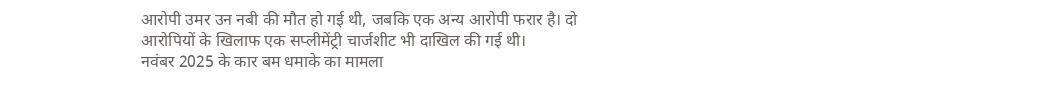आरोपी उमर उन नबी की मौत हो गई थी, जबकि एक अन्य आरोपी फरार है। दो आरोपियों के खिलाफ एक सप्लीमेंट्री चार्जशीट भी दाखिल की गई थी।
नवंबर 2025 के कार बम धमाके का मामला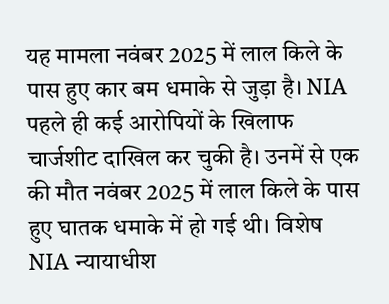यह मामला नवंबर 2025 में लाल किले के पास हुए कार बम धमाके से जुड़ा है। NIA पहले ही कई आरोपियों के खिलाफ चार्जशीट दाखिल कर चुकी है। उनमें से एक की मौत नवंबर 2025 में लाल किले के पास हुए घातक धमाके में हो गई थी। विशेष NIA न्यायाधीश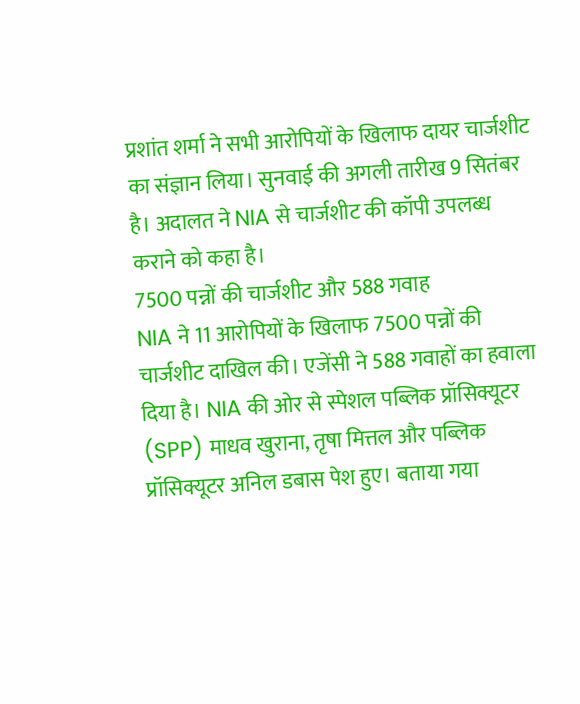प्रशांत शर्मा ने सभी आरोपियों के खिलाफ दायर चार्जशीट का संज्ञान लिया। सुनवाई की अगली तारीख 9 सितंबर है। अदालत ने NIA से चार्जशीट की कॉपी उपलब्ध कराने को कहा है।
7500 पन्नों की चार्जशीट और 588 गवाह
NIA ने 11 आरोपियों के खिलाफ 7500 पन्नों की चार्जशीट दाखिल की। एजेंसी ने 588 गवाहों का हवाला दिया है। NIA की ओर से स्पेशल पब्लिक प्रॉसिक्यूटर (SPP) माधव खुराना, तृषा मित्तल और पब्लिक प्रॉसिक्यूटर अनिल डबास पेश हुए। बताया गया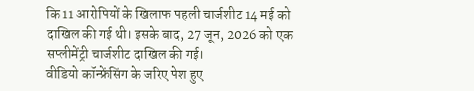कि 11 आरोपियों के खिलाफ पहली चार्जशीट 14 मई को दाखिल की गई थी। इसके बाद, 27 जून, 2026 को एक सप्लीमेंट्री चार्जशीट दाखिल की गई।
वीडियो कॉन्फ्रेंसिंग के जरिए पेश हुए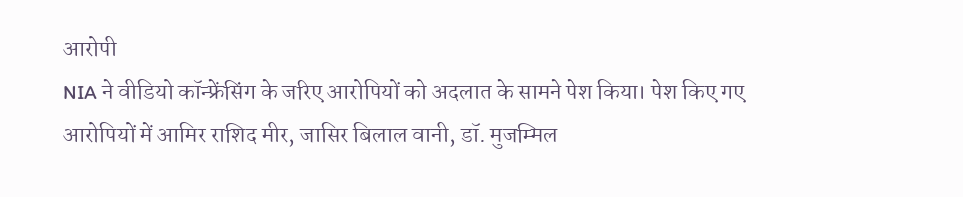आरोपी
NIA ने वीडियो कॉन्फ्रेंसिंग के जरिए आरोपियों को अदलात के सामने पेश किया। पेश किए गए आरोपियों में आमिर राशिद मीर, जासिर बिलाल वानी, डॉ. मुजम्मिल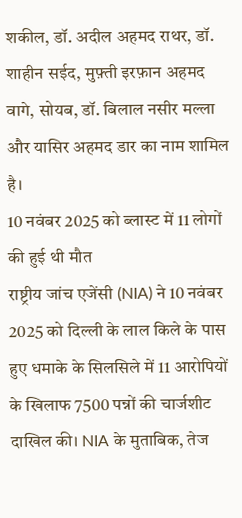शकील, डॉ. अदील अहमद राथर, डॉ. शाहीन सईद, मुफ़्ती इरफ़ान अहमद वागे, सोयब, डॉ. बिलाल नसीर मल्ला और यासिर अहमद डार का नाम शामिल है।
10 नवंबर 2025 को ब्लास्ट में 11 लोगों की हुई थी मौत
राष्ट्रीय जांच एजेंसी (NIA) ने 10 नवंबर 2025 को दिल्ली के लाल किले के पास हुए धमाके के सिलसिले में 11 आरोपियों के खिलाफ 7500 पन्नों की चार्जशीट दाखिल की। NIA के मुताबिक, तेज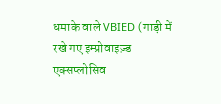धमाके वाले VBIED (गाड़ी में रखे गए इम्प्रोवाइज़्ड एक्सप्लोसिव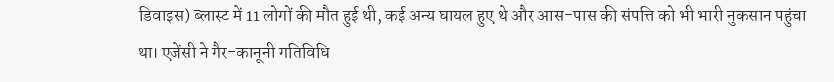डिवाइस) ब्लास्ट में 11 लोगों की मौत हुई थी, कई अन्य घायल हुए थे और आस-पास की संपत्ति को भी भारी नुकसान पहुंचा था। एजेंसी ने गैर-कानूनी गतिविधि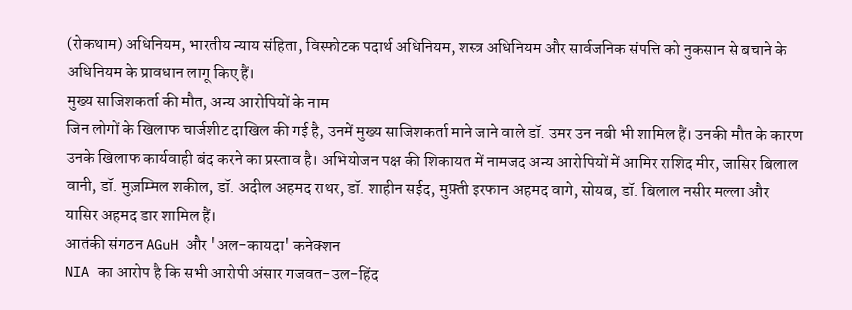(रोकथाम) अधिनियम, भारतीय न्याय संहिता, विस्फोटक पदार्थ अधिनियम, शस्त्र अधिनियम और सार्वजनिक संपत्ति को नुकसान से बचाने के अधिनियम के प्रावधान लागू किए हैं।
मुख्य साजिशकर्ता की मौत, अन्य आरोपियों के नाम
जिन लोगों के खिलाफ चार्जशीट दाखिल की गई है, उनमें मुख्य साजिशकर्ता माने जाने वाले डॉ. उमर उन नबी भी शामिल हैं। उनकी मौत के कारण उनके खिलाफ कार्यवाही बंद करने का प्रस्ताव है। अभियोजन पक्ष की शिकायत में नामजद अन्य आरोपियों में आमिर राशिद मीर, जासिर बिलाल वानी, डॉ. मुज़म्मिल शकील, डॉ. अदील अहमद राथर, डॉ. शाहीन सईद, मुफ़्ती इरफान अहमद वागे, सोयब, डॉ. बिलाल नसीर मल्ला और यासिर अहमद डार शामिल हैं।
आतंकी संगठन AGuH और 'अल-कायदा' कनेक्शन
NIA का आरोप है कि सभी आरोपी अंसार गजवत-उल-हिंद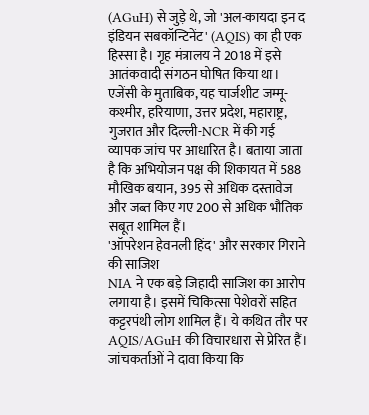(AGuH) से जुड़े थे, जो 'अल-कायदा इन द इंडियन सबकॉन्टिनेंट' (AQIS) का ही एक हिस्सा है। गृह मंत्रालय ने 2018 में इसे आतंकवादी संगठन घोषित किया था। एजेंसी के मुताबिक, यह चार्जशीट जम्मू-कश्मीर, हरियाणा, उत्तर प्रदेश, महाराष्ट्र, गुजरात और दिल्ली-NCR में की गई व्यापक जांच पर आधारित है। बताया जाता है कि अभियोजन पक्ष की शिकायत में 588 मौखिक बयान, 395 से अधिक दस्तावेज और जब्त किए गए 200 से अधिक भौतिक सबूत शामिल हैं।
'ऑपरेशन हेवनली हिंद' और सरकार गिराने की साजिश
NIA ने एक बड़े जिहादी साजिश का आरोप लगाया है। इसमें चिकित्सा पेशेवरों सहित कट्टरपंथी लोग शामिल हैं। ये कथित तौर पर AQIS/AGuH की विचारधारा से प्रेरित हैं। जांचकर्ताओं ने दावा किया कि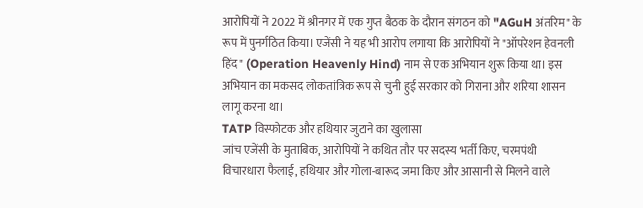आरोपियों ने 2022 में श्रीनगर में एक गुप्त बैठक के दौरान संगठन को "AGuH अंतरिम" के रूप में पुनर्गठित किया। एजेंसी ने यह भी आरोप लगाया कि आरोपियों ने "ऑपरेशन हेवनली हिंद" (Operation Heavenly Hind) नाम से एक अभियान शुरू किया था। इस अभियान का मकसद लोकतांत्रिक रूप से चुनी हुई सरकार को गिराना और शरिया शासन लागू करना था।
TATP विस्फोटक और हथियार जुटाने का खुलासा
जांच एजेंसी के मुताबिक, आरोपियों ने कथित तौर पर सदस्य भर्ती किए, चरमपंथी विचारधारा फैलाई, हथियार और गोला-बारूद जमा किए और आसानी से मिलने वाले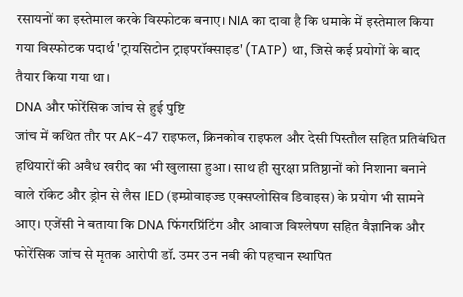रसायनों का इस्तेमाल करके विस्फोटक बनाए। NIA का दावा है कि धमाके में इस्तेमाल किया गया विस्फोटक पदार्थ 'ट्रायसिटोन ट्राइपरॉक्साइड' (TATP) था, जिसे कई प्रयोगों के बाद तैयार किया गया था।
DNA और फोरेंसिक जांच से हुई पुष्टि
जांच में कथित तौर पर AK-47 राइफल, क्रिनकोव राइफल और देसी पिस्तौल सहित प्रतिबंधित हथियारों की अवैध खरीद का भी खुलासा हुआ। साथ ही सुरक्षा प्रतिष्ठानों को निशाना बनाने वाले रॉकेट और ड्रोन से लैस IED (इम्प्रोवाइज्ड एक्सप्लोसिव डिवाइस) के प्रयोग भी सामने आए। एजेंसी ने बताया कि DNA फिंगरप्रिंटिंग और आवाज विश्लेषण सहित वैज्ञानिक और फोरेंसिक जांच से मृतक आरोपी डॉ. उमर उन नबी की पहचान स्थापित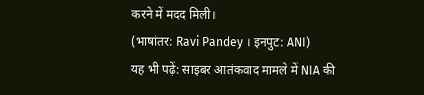करने में मदद मिली।
(भाषांतर: Ravi Pandey । इनपुट: ANI)
यह भी पढ़ें: साइबर आतंकवाद मामले में NIA की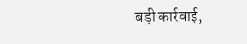बड़ी कार्रवाई,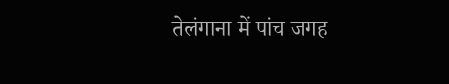तेलंगाना में पांच जगह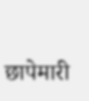छापेमारी